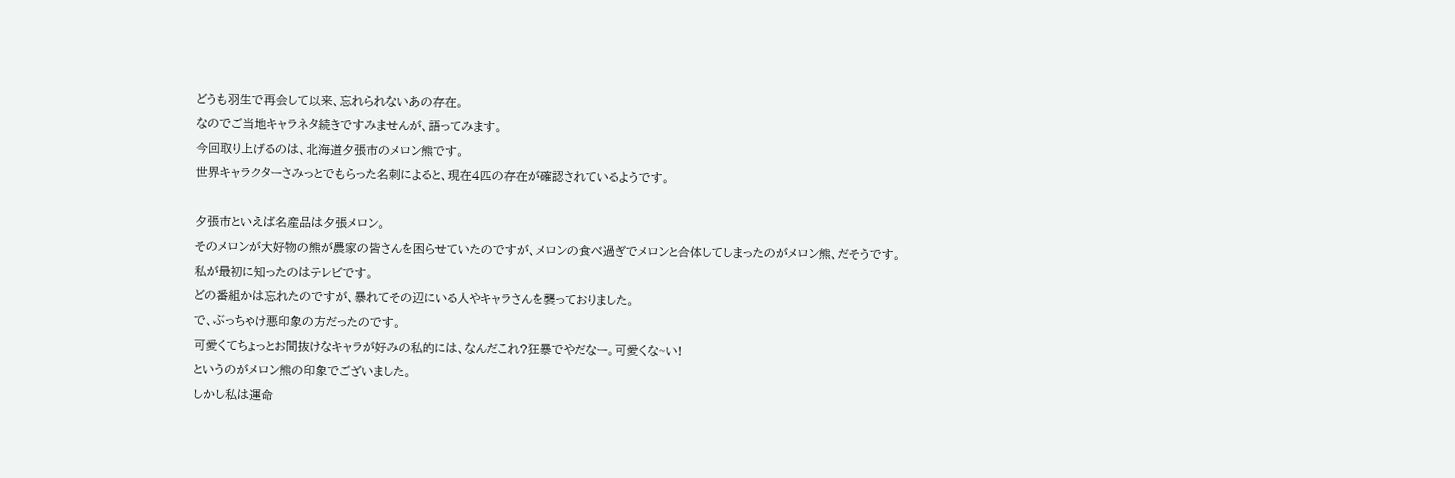どうも羽生で再会して以来、忘れられないあの存在。
なのでご当地キャラネタ続きですみませんが、語ってみます。
今回取り上げるのは、北海道夕張市のメロン熊です。
世界キャラクターさみっとでもらった名刺によると、現在4匹の存在が確認されているようです。

夕張市といえば名産品は夕張メロン。
そのメロンが大好物の熊が農家の皆さんを困らせていたのですが、メロンの食べ過ぎでメロンと合体してしまったのがメロン熊、だそうです。
私が最初に知ったのはテレビです。
どの番組かは忘れたのですが、暴れてその辺にいる人やキャラさんを襲っておりました。
で、ぶっちゃけ悪印象の方だったのです。
可愛くてちょっとお間抜けなキャラが好みの私的には、なんだこれ?狂暴でやだなー。可愛くな~い!
というのがメロン熊の印象でございました。
しかし私は運命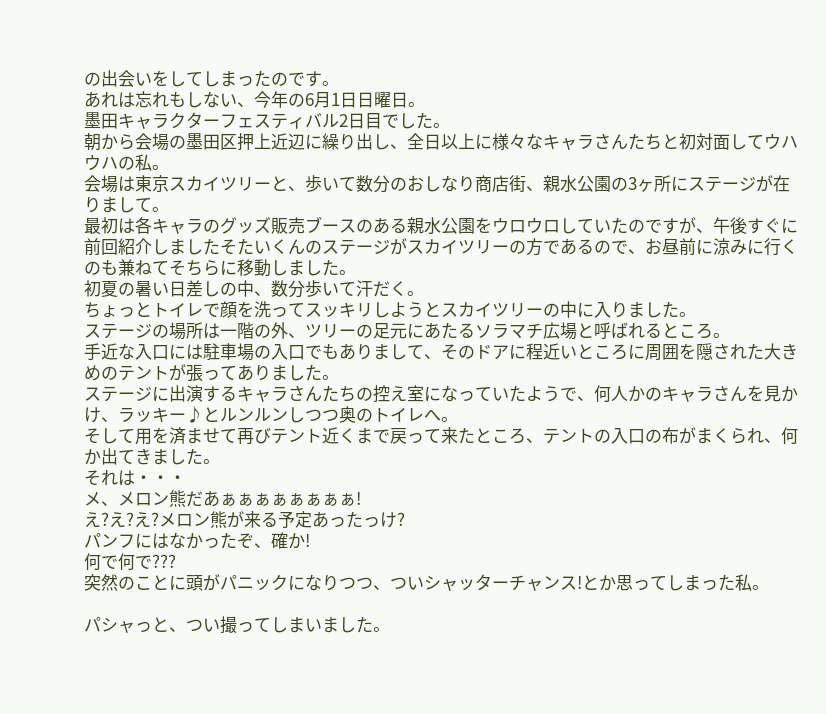の出会いをしてしまったのです。
あれは忘れもしない、今年の6月1日日曜日。
墨田キャラクターフェスティバル2日目でした。
朝から会場の墨田区押上近辺に繰り出し、全日以上に様々なキャラさんたちと初対面してウハウハの私。
会場は東京スカイツリーと、歩いて数分のおしなり商店街、親水公園の3ヶ所にステージが在りまして。
最初は各キャラのグッズ販売ブースのある親水公園をウロウロしていたのですが、午後すぐに前回紹介しましたそたいくんのステージがスカイツリーの方であるので、お昼前に涼みに行くのも兼ねてそちらに移動しました。
初夏の暑い日差しの中、数分歩いて汗だく。
ちょっとトイレで顔を洗ってスッキリしようとスカイツリーの中に入りました。
ステージの場所は一階の外、ツリーの足元にあたるソラマチ広場と呼ばれるところ。
手近な入口には駐車場の入口でもありまして、そのドアに程近いところに周囲を隠された大きめのテントが張ってありました。
ステージに出演するキャラさんたちの控え室になっていたようで、何人かのキャラさんを見かけ、ラッキー♪とルンルンしつつ奥のトイレへ。
そして用を済ませて再びテント近くまで戻って来たところ、テントの入口の布がまくられ、何か出てきました。
それは・・・
メ、メロン熊だあぁぁぁぁぁぁぁぁ!
え?え?え?メロン熊が来る予定あったっけ?
パンフにはなかったぞ、確か!
何で何で???
突然のことに頭がパニックになりつつ、ついシャッターチャンス!とか思ってしまった私。

パシャっと、つい撮ってしまいました。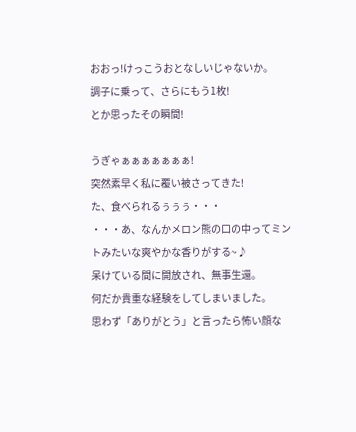おおっ!けっこうおとなしいじゃないか。
調子に乗って、さらにもう1枚!
とか思ったその瞬間!

うぎゃぁぁぁぁぁぁぁ!
突然素早く私に覆い被さってきた!
た、食べられるぅぅぅ・・・
・・・あ、なんかメロン熊の口の中ってミントみたいな爽やかな香りがする~♪
呆けている間に開放され、無事生還。
何だか貴重な経験をしてしまいました。
思わず「ありがとう」と言ったら怖い顔な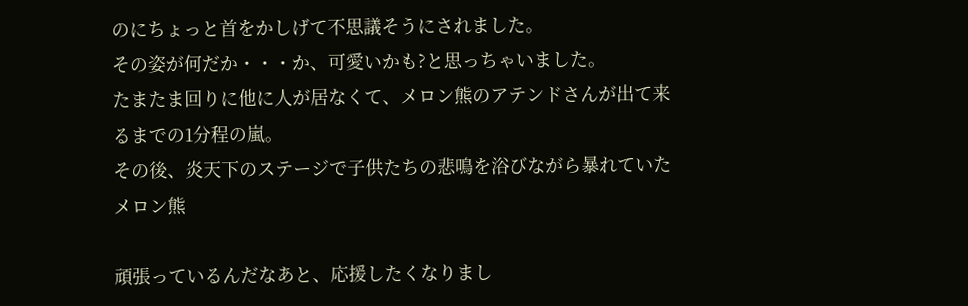のにちょっと首をかしげて不思議そうにされました。
その姿が何だか・・・か、可愛いかも?と思っちゃいました。
たまたま回りに他に人が居なくて、メロン熊のアテンドさんが出て来るまでの1分程の嵐。
その後、炎天下のステージで子供たちの悲鳴を浴びながら暴れていたメロン熊

頑張っているんだなあと、応援したくなりまし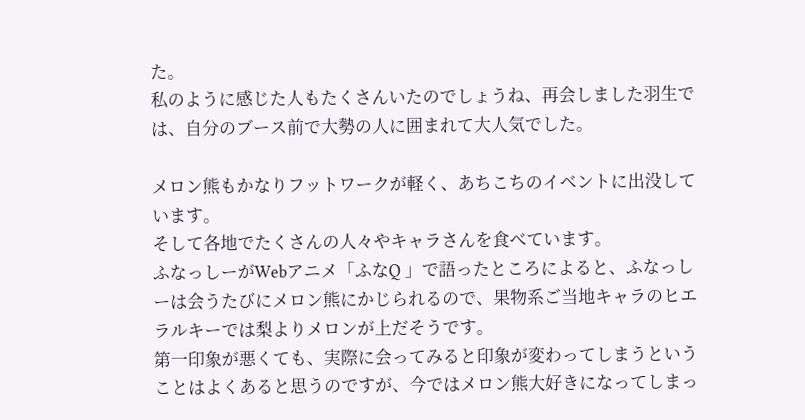た。
私のように感じた人もたくさんいたのでしょうね、再会しました羽生では、自分のブース前で大勢の人に囲まれて大人気でした。

メロン熊もかなりフットワークが軽く、あちこちのイベントに出没しています。
そして各地でたくさんの人々やキャラさんを食べています。
ふなっしーがWebアニメ「ふなQ 」で語ったところによると、ふなっしーは会うたびにメロン熊にかじられるので、果物系ご当地キャラのヒエラルキーでは梨よりメロンが上だそうです。
第一印象が悪くても、実際に会ってみると印象が変わってしまうということはよくあると思うのですが、今ではメロン熊大好きになってしまっ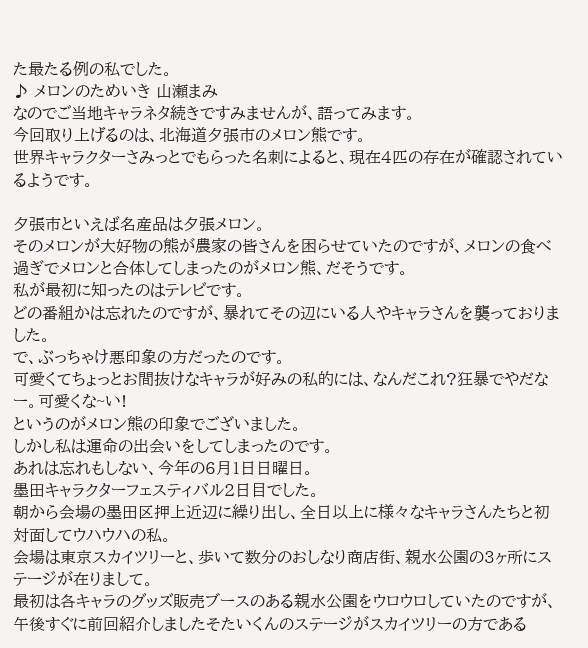た最たる例の私でした。
♪ メロンのためいき 山瀬まみ
なのでご当地キャラネタ続きですみませんが、語ってみます。
今回取り上げるのは、北海道夕張市のメロン熊です。
世界キャラクターさみっとでもらった名刺によると、現在4匹の存在が確認されているようです。

夕張市といえば名産品は夕張メロン。
そのメロンが大好物の熊が農家の皆さんを困らせていたのですが、メロンの食べ過ぎでメロンと合体してしまったのがメロン熊、だそうです。
私が最初に知ったのはテレビです。
どの番組かは忘れたのですが、暴れてその辺にいる人やキャラさんを襲っておりました。
で、ぶっちゃけ悪印象の方だったのです。
可愛くてちょっとお間抜けなキャラが好みの私的には、なんだこれ?狂暴でやだなー。可愛くな~い!
というのがメロン熊の印象でございました。
しかし私は運命の出会いをしてしまったのです。
あれは忘れもしない、今年の6月1日日曜日。
墨田キャラクターフェスティバル2日目でした。
朝から会場の墨田区押上近辺に繰り出し、全日以上に様々なキャラさんたちと初対面してウハウハの私。
会場は東京スカイツリーと、歩いて数分のおしなり商店街、親水公園の3ヶ所にステージが在りまして。
最初は各キャラのグッズ販売ブースのある親水公園をウロウロしていたのですが、午後すぐに前回紹介しましたそたいくんのステージがスカイツリーの方である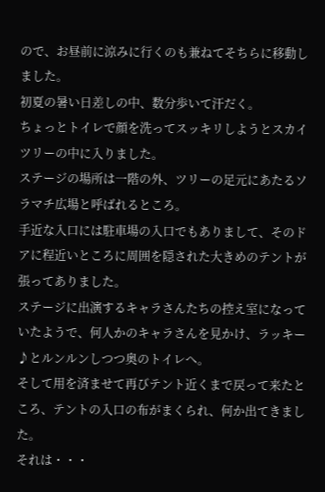ので、お昼前に涼みに行くのも兼ねてそちらに移動しました。
初夏の暑い日差しの中、数分歩いて汗だく。
ちょっとトイレで顔を洗ってスッキリしようとスカイツリーの中に入りました。
ステージの場所は一階の外、ツリーの足元にあたるソラマチ広場と呼ばれるところ。
手近な入口には駐車場の入口でもありまして、そのドアに程近いところに周囲を隠された大きめのテントが張ってありました。
ステージに出演するキャラさんたちの控え室になっていたようで、何人かのキャラさんを見かけ、ラッキー♪とルンルンしつつ奥のトイレへ。
そして用を済ませて再びテント近くまで戻って来たところ、テントの入口の布がまくられ、何か出てきました。
それは・・・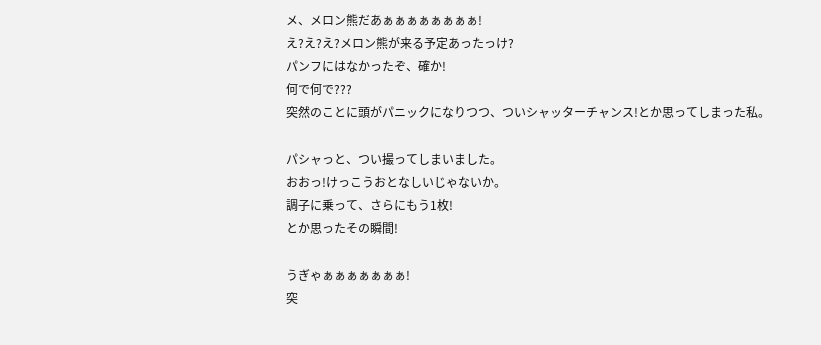メ、メロン熊だあぁぁぁぁぁぁぁぁ!
え?え?え?メロン熊が来る予定あったっけ?
パンフにはなかったぞ、確か!
何で何で???
突然のことに頭がパニックになりつつ、ついシャッターチャンス!とか思ってしまった私。

パシャっと、つい撮ってしまいました。
おおっ!けっこうおとなしいじゃないか。
調子に乗って、さらにもう1枚!
とか思ったその瞬間!

うぎゃぁぁぁぁぁぁぁ!
突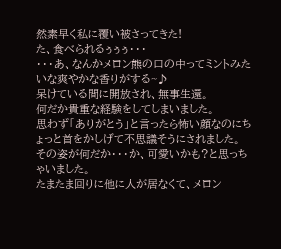然素早く私に覆い被さってきた!
た、食べられるぅぅぅ・・・
・・・あ、なんかメロン熊の口の中ってミントみたいな爽やかな香りがする~♪
呆けている間に開放され、無事生還。
何だか貴重な経験をしてしまいました。
思わず「ありがとう」と言ったら怖い顔なのにちょっと首をかしげて不思議そうにされました。
その姿が何だか・・・か、可愛いかも?と思っちゃいました。
たまたま回りに他に人が居なくて、メロン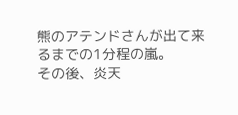熊のアテンドさんが出て来るまでの1分程の嵐。
その後、炎天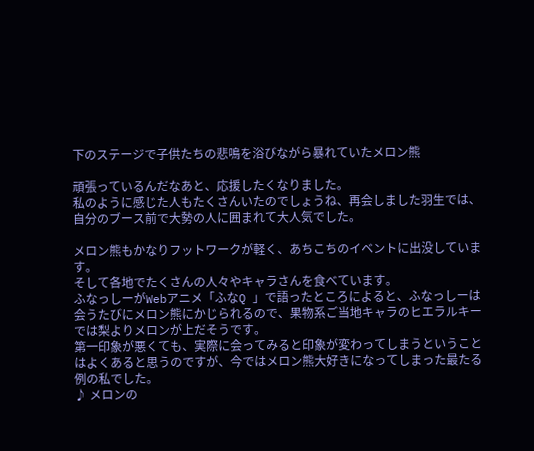下のステージで子供たちの悲鳴を浴びながら暴れていたメロン熊

頑張っているんだなあと、応援したくなりました。
私のように感じた人もたくさんいたのでしょうね、再会しました羽生では、自分のブース前で大勢の人に囲まれて大人気でした。

メロン熊もかなりフットワークが軽く、あちこちのイベントに出没しています。
そして各地でたくさんの人々やキャラさんを食べています。
ふなっしーがWebアニメ「ふなQ 」で語ったところによると、ふなっしーは会うたびにメロン熊にかじられるので、果物系ご当地キャラのヒエラルキーでは梨よりメロンが上だそうです。
第一印象が悪くても、実際に会ってみると印象が変わってしまうということはよくあると思うのですが、今ではメロン熊大好きになってしまった最たる例の私でした。
♪ メロンの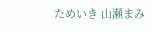ためいき 山瀬まみ